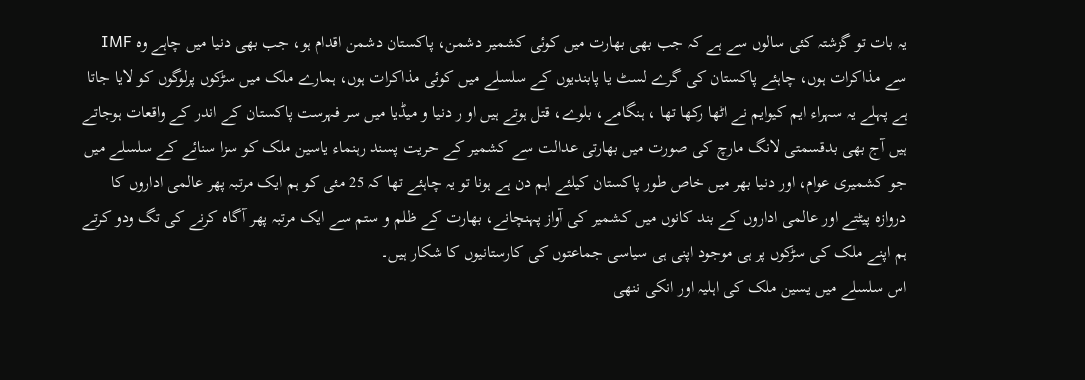یہ بات تو گزشتہ کئی سالوں سے ہے کہ جب بھی بھارت میں کوئی کشمیر دشمن، پاکستان دشمن اقدام ہو، جب بھی دنیا میں چاہے وہ IMF سے مذاکرات ہوں، چاہئے پاکستان کی گرے لسٹ یا پابندیوں کے سلسلے میں کوئی مذاکرات ہوں، ہمارے ملک میں سڑکوں پرلوگوں کو لایا جاتا ہے پہلے یہ سہراء ایم کیوایم نے اٹھا رکھا تھا ، ہنگامے، بلوے، قتل ہوتے ہیں او ر دنیا و میڈیا میں سر فہرست پاکستان کے اندر کے واقعات ہوجاتے ہیں آج بھی بدقسمتی لانگ مارچ کی صورت میں بھارتی عدالت سے کشمیر کے حریت پسند رہنماء یاسین ملک کو سزا سنائے کے سلسلے میں جو کشمیری عوام، اور دنیا بھر میں خاص طور پاکستان کیلئے اہم دن ہے ہونا تو یہ چاہئے تھا کہ 25 مئی کو ہم ایک مرتبہ پھر عالمی اداروں کا دروازہ پیٹتے اور عالمی اداروں کے بند کانوں میں کشمیر کی آواز پہنچانے، بھارت کے ظلم و ستم سے ایک مرتبہ پھر آگاہ کرنے کی تگ ودو کرتے ہم اپنے ملک کی سڑکوں پر ہی موجود اپنی ہی سیاسی جماعتوں کی کارستانیوں کا شکار ہیں۔
اس سلسلے میں یسین ملک کی اہلیہ اور انکی ننھی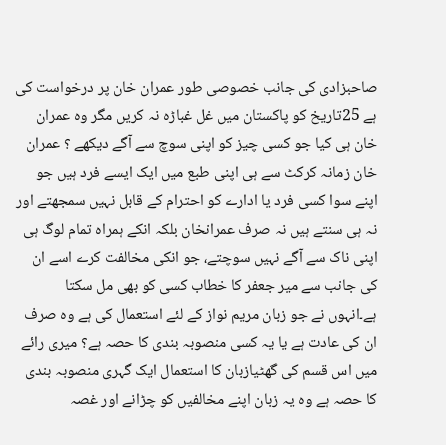صاحبزادی کی جانب خصوصی طور عمران خان پر درخواست کی ہے 25تاریخ کو پاکستان میں غل غباڑہ نہ کریں مگر وہ عمران خان ہی کیا جو کسی چیز کو اپنی سوچ سے آگے دیکھے ؟ عمران خان زمانہ کرکٹ سے ہی اپنی طبع میں ایک ایسے فرد ہیں جو اپنے سوا کسی فرد یا ادارے کو احترام کے قابل نہیں سمجھتے اور نہ ہی سنتے ہیں نہ صرف عمرانخان بلکہ انکے ہمراہ تمام لوگ ہی اپنی ناک سے آگے نہیں سوچتے، جو انکی مخالفت کرے اسے ان کی جانب سے میر جعفر کا خطاب کسی کو بھی مل سکتا ہے۔انہوں نے جو زبان مریم نواز کے لئے استعمال کی ہے وہ صرف ان کی عادت ہے یا یہ کسی منصوبہ بندی کا حصہ ہے؟ میری رائے میں اس قسم کی گھٹیازبان کا استعمال ایک گہری منصوبہ بندی کا حصہ ہے وہ یہ زبان اپنے مخالفیں کو چڑانے اور غصہ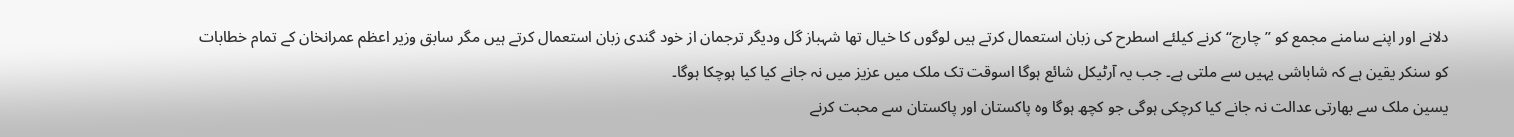دلانے اور اپنے سامنے مجمع کو ”چارج“ کرنے کیلئے اسطرح کی زبان استعمال کرتے ہیں لوگوں کا خیال تھا شہباز گل ودیگر ترجمان از خود گندی زبان استعمال کرتے ہیں مگر سابق وزیر اعظم عمرانخان کے تمام خطابات کو سنکر یقین ہے کہ شاباشی یہیں سے ملتی ہے۔ جب یہ آرٹیکل شائع ہوگا اسوقت تک ملک میں عزیز میں نہ جانے کیا کیا ہوچکا ہوگا۔
یسین ملک سے بھارتی عدالت نہ جانے کیا کرچکی ہوگی جو کچھ ہوگا وہ پاکستان اور پاکستان سے محبت کرنے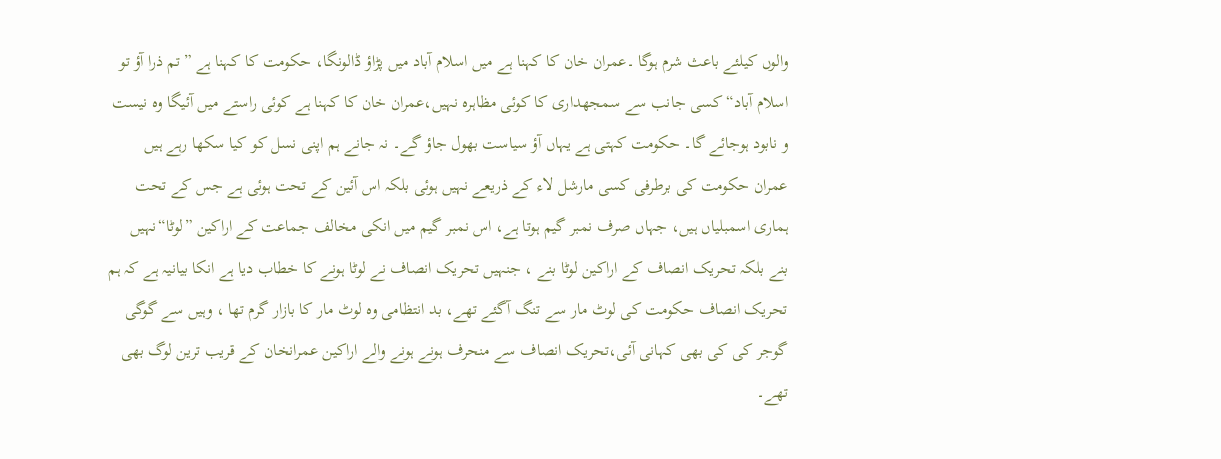والوں کیلئے باعث شرم ہوگا ۔عمران خان کا کہنا ہے میں اسلام آباد میں پڑاؤ ڈالونگا، حکومت کا کہنا ہے ”تم ذرا آؤ تو اسلام آباد“ کسی جانب سے سمجھداری کا کوئی مظاہرہ نہیں،عمران خان کا کہنا ہے کوئی راستے میں آئیگا وہ نیست و نابود ہوجائے گا۔ حکومت کہتی ہے یہاں آؤ سیاست بھول جاؤ گے۔ نہ جانے ہم اپنی نسل کو کیا سکھا رہے ہیں عمران حکومت کی برطرفی کسی مارشل لاء کے ذریعے نہیں ہوئی بلکہ اس آئین کے تحت ہوئی ہے جس کے تحت ہماری اسمبلیاں ہیں، جہاں صرف نمبر گیم ہوتا ہے، اس نمبر گیم میں انکی مخالف جماعت کے اراکین ”لوٹا“نہیں بنے بلکہ تحریک انصاف کے اراکین لوٹا بنے ، جنہیں تحریک انصاف نے لوٹا ہونے کا خطاب دیا ہے انکا بیانیہ ہے کہ ہم تحریک انصاف حکومت کی لوٹ مار سے تنگ آگئے تھے، بد انتظامی وہ لوٹ مار کا بازار گرم تھا ، وہیں سے گوگی گوجر کی کی بھی کہانی آئی،تحریک انصاف سے منحرف ہونے ہونے والے اراکین عمرانخان کے قریب ترین لوگ بھی تھے۔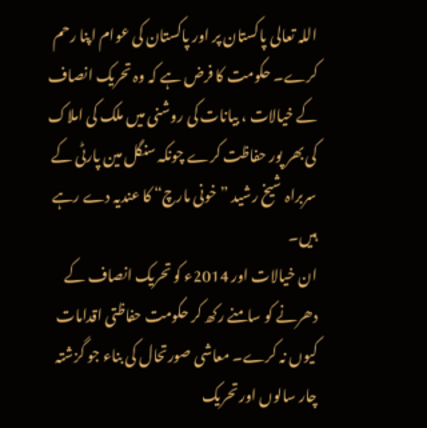اللہ تعالی پاکستان پر اور پاکستان کی عوام اپنا رحم کرے۔ حکومت کا فرض ہے کہ وہ تحریک انصاف کے خیالات ، بیانات کی روشنی میں ملک کی املاک کی بھر پور حفاظت کرے چونکہ سنگل مین پارٹی کے سربراہ شیخ رشید ”خونی مارچ“ کا عندیہ دے رہے ہیں۔
ان خیالات اور 2014ء کو تحریک انصاف کے دھرنے کو سامنے رکھ کر حکومت حفاظتی اقدامات کیوں نہ کرے۔ معاشی صورتحال کی بناء جو گزشتہ چار سالوں اور تحریک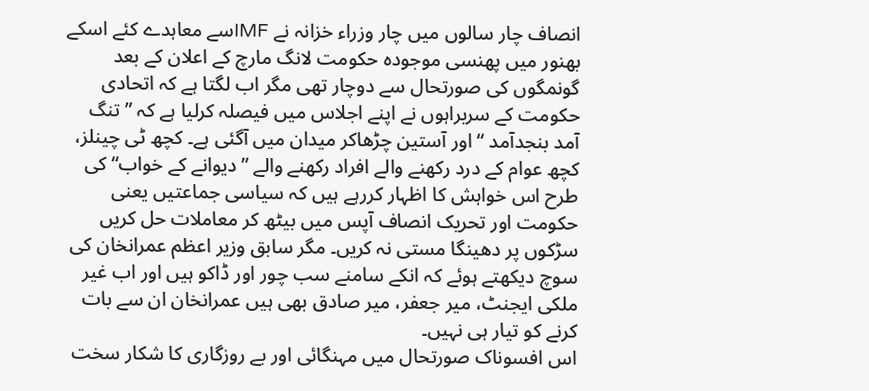انصاف چار سالوں میں چار وزراء خزانہ نے IMFسے معاہدے کئے اسکے بھنور میں پھنسی موجودہ حکومت لانگ مارچ کے اعلان کے بعد گونمگوں کی صورتحال سے دوچار تھی مگر اب لگتا ہے کہ اتحادی حکومت کے سربراہوں نے اپنے اجلاس میں فیصلہ کرلیا ہے کہ ”تنگ آمد بنجدآمد “ اور آستین چڑھاکر میدان میں آگئی ہے۔ کچھ ٹی چینلز، کچھ عوام کے درد رکھنے والے افراد رکھنے والے ”دیوانے کے خواب“ کی طرح اس خواہش کا اظہار کررہے ہیں کہ سیاسی جماعتیں یعنی حکومت اور تحریک انصاف آپس میں بیٹھ کر معاملات حل کریں سڑکوں پر دھینگا مستی نہ کریں۔ مگر سابق وزیر اعظم عمرانخان کی سوچ دیکھتے ہوئے کہ انکے سامنے سب چور اور ڈاکو ہیں اور اب غیر ملکی ایجنٹ، میر جعفر، میر صادق بھی ہیں عمرانخان ان سے بات کرنے کو تیار ہی نہیں۔
اس افسوناک صورتحال میں مہنگائی اور بے روزگاری کا شکار سخت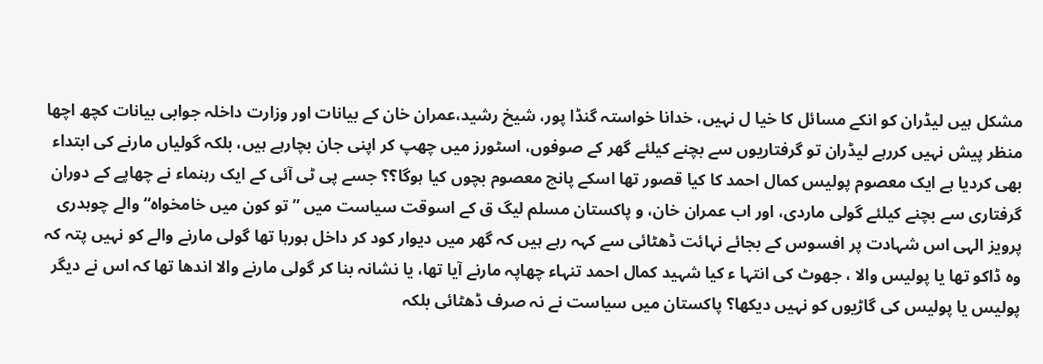مشکل ہیں لیڈران کو انکے مسائل کا خیا ل نہیں، خدانا خواستہ گنڈا پور، شیخ رشید،عمران خان کے بیانات اور وزارت داخلہ جوابی بیانات کچھ اچھا منظر پیش نہیں کررہے لیڈران تو گرفتاریوں سے بچنے کیلئے گھر کے صوفوں، اسٹورز میں چھپ کر اپنی جان بچارہے ہیں، بلکہ گولیاں مارنے کی ابتداء بھی کردیا ہے ایک معصوم پولیس کمال احمد کا کیا قصور تھا اسکے پانچ معصوم بچوں کیا ہوگا؟؟ جسے پی ٹی آئی کے ایک رہنماء نے چھاپے کے دوران گرفتاری سے بچنے کیلئے گولی ماردی، اور اب عمران خان، و پاکستان مسلم لیگ ق کے اسوقت سیاست میں ”تو کون میں خامخواہ“والے چوہدری پرویز الہی اس شہادت پر افسوس کے بجائے نہائت ڈھٹائی سے کہہ رہے ہیں کہ گھر میں دیوار کود کر داخل ہورہا تھا گولی مارنے والے کو نہیں پتہ کہ وہ ڈاکو تھا یا پولیس والا ، جھوٹ کی انتہا ء کیا شہید کمال احمد تنہاء چھاپہ مارنے آیا تھا، یا نشانہ بنا کر گولی مارنے والا اندھا تھا کہ اس نے دیگر پولیس یا پولیس کی گاڑیوں کو نہیں دیکھا؟ پاکستان میں سیاست نے نہ صرف ڈھٹائی بلکہ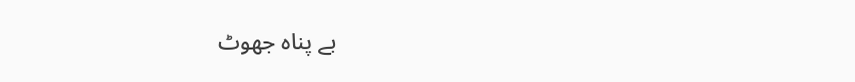بے پناہ جھوٹ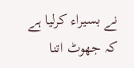نے بسیراء کرلیا ہے کہ جھوٹ اتنا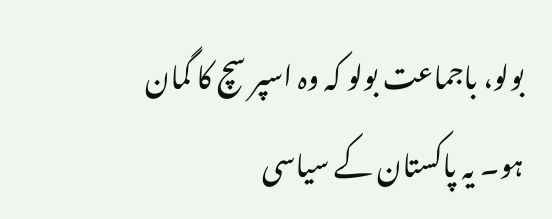بولو، باجماعت بولو کہ وہ اسپر سچ کا گمان ہو۔ یہ پاکستان کے سیاسی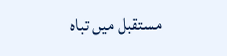مستقبل میں تباہ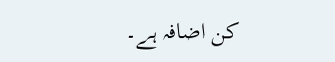کن اضافہ ہے۔